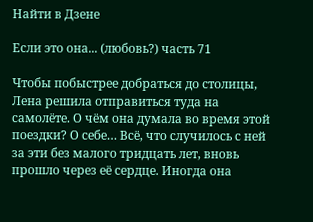Найти в Дзене

Если это она... (любовь?) часть 71

Чтобы побыстрее добраться до столицы, Лена решила отправиться туда на самолёте. О чём она думала во время этой поездки? О себе… Всё, что случилось с ней за эти без малого тридцать лет, вновь прошло через её сердце. Иногда она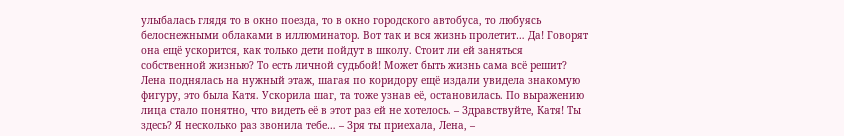улыбалась глядя то в окно поезда, то в окно городского автобуса, то любуясь белоснежными облаками в иллюминатор. Вот так и вся жизнь пролетит… Да! Говорят она ещё ускорится, как только дети пойдут в школу. Стоит ли ей заняться собственной жизнью? То есть личной судьбой! Может быть жизнь сама всё решит? Лена поднялась на нужный этаж, шагая по коридору ещё издали увидела знакомую фигуру, это была Катя. Ускорила шаг, та тоже узнав её, остановилась. По выражению лица стало понятно, что видеть её в этот раз ей не хотелось. – Здравствуйте, Катя! Ты здесь? Я несколько раз звонила тебе… – Зря ты приехала, Лена, –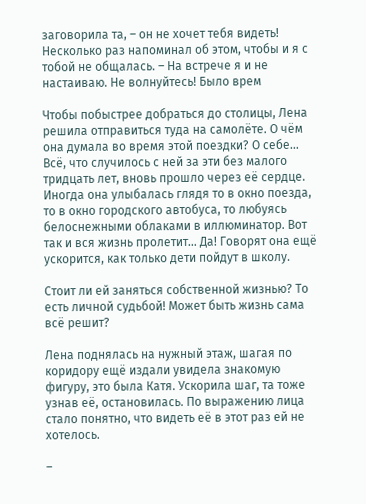заговорила та, – он не хочет тебя видеть! Несколько раз напоминал об этом, чтобы и я с тобой не общалась. – На встрече я и не настаиваю. Не волнуйтесь! Было врем

Чтобы побыстрее добраться до столицы, Лена решила отправиться туда на самолёте. О чём она думала во время этой поездки? О себе… Всё, что случилось с ней за эти без малого тридцать лет, вновь прошло через её сердце. Иногда она улыбалась глядя то в окно поезда, то в окно городского автобуса, то любуясь белоснежными облаками в иллюминатор. Вот так и вся жизнь пролетит… Да! Говорят она ещё ускорится, как только дети пойдут в школу.

Стоит ли ей заняться собственной жизнью? То есть личной судьбой! Может быть жизнь сама всё решит?

Лена поднялась на нужный этаж, шагая по коридору ещё издали увидела знакомую фигуру, это была Катя. Ускорила шаг, та тоже узнав её, остановилась. По выражению лица стало понятно, что видеть её в этот раз ей не хотелось.

–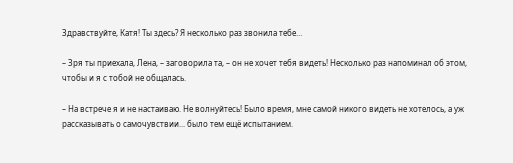Здравствуйте, Катя! Ты здесь? Я несколько раз звонила тебе…

– Зря ты приехала, Лена, – заговорила та, – он не хочет тебя видеть! Несколько раз напоминал об этом, чтобы и я с тобой не общалась.

– На встрече я и не настаиваю. Не волнуйтесь! Было время, мне самой никого видеть не хотелось, а уж рассказывать о самочувствии... было тем ещё испытанием.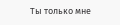Ты только мне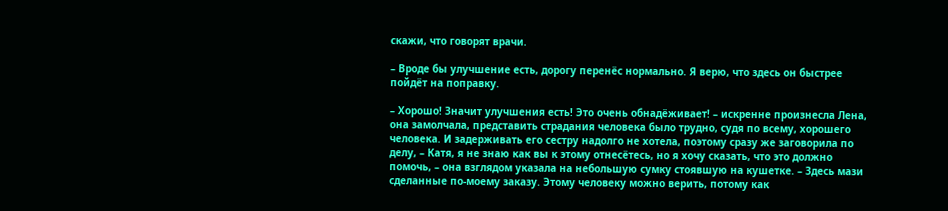скажи, что говорят врачи.

– Вроде бы улучшение есть, дорогу перенёс нормально. Я верю, что здесь он быстрее пойдёт на поправку.

– Хорошо! Значит улучшения есть! Это очень обнадёживает! – искренне произнесла Лена, она замолчала, представить страдания человека было трудно, судя по всему, хорошего человека. И задерживать его сестру надолго не хотела, поэтому сразу же заговорила по делу, – Катя, я не знаю как вы к этому отнесётесь, но я хочу сказать, что это должно помочь, – она взглядом указала на небольшую сумку стоявшую на кушетке. – Здесь мази сделанные по-моему заказу. Этому человеку можно верить, потому как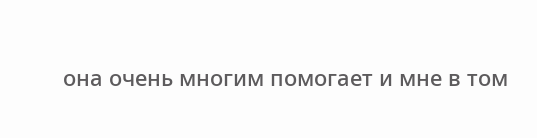она очень многим помогает и мне в том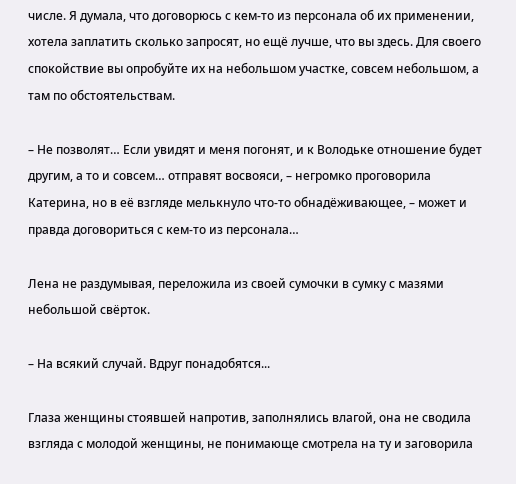числе. Я думала, что договорюсь с кем-то из персонала об их применении, хотела заплатить сколько запросят, но ещё лучше, что вы здесь. Для своего спокойствие вы опробуйте их на небольшом участке, совсем небольшом, а там по обстоятельствам.

– Не позволят… Если увидят и меня погонят, и к Володьке отношение будет другим, а то и совсем… отправят восвояси, – негромко проговорила Катерина, но в её взгляде мелькнуло что-то обнадёживающее, – может и правда договориться с кем-то из персонала…

Лена не раздумывая, переложила из своей сумочки в сумку с мазями небольшой свёрток.

– На всякий случай. Вдруг понадобятся...

Глаза женщины стоявшей напротив, заполнялись влагой, она не сводила взгляда с молодой женщины, не понимающе смотрела на ту и заговорила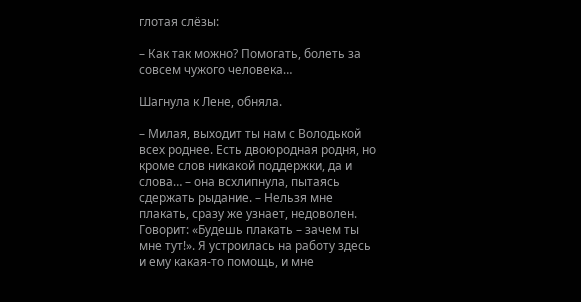глотая слёзы:

– Как так можно? Помогать, болеть за совсем чужого человека…

Шагнула к Лене, обняла.

– Милая, выходит ты нам с Володькой всех роднее. Есть двоюродная родня, но кроме слов никакой поддержки, да и слова… – она всхлипнула, пытаясь сдержать рыдание. – Нельзя мне плакать, сразу же узнает, недоволен. Говорит: «Будешь плакать – зачем ты мне тут!». Я устроилась на работу здесь и ему какая-то помощь, и мне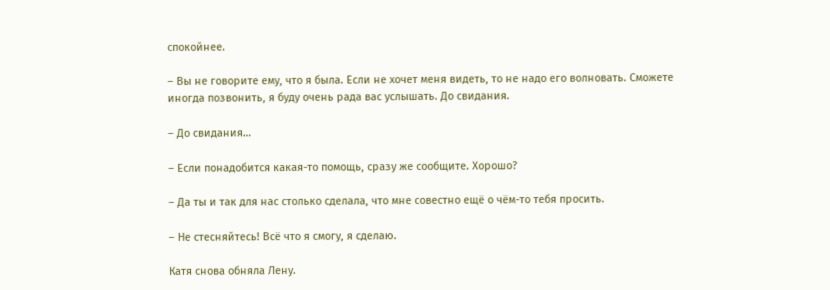спокойнее.

– Вы не говорите ему, что я была. Если не хочет меня видеть, то не надо его волновать. Сможете иногда позвонить, я буду очень рада вас услышать. До свидания.

– До свидания…

– Если понадобится какая-то помощь, сразу же сообщите. Хорошо?

– Да ты и так для нас столько сделала, что мне совестно ещё о чём-то тебя просить.

– Не стесняйтесь! Всё что я смогу, я сделаю.

Катя снова обняла Лену.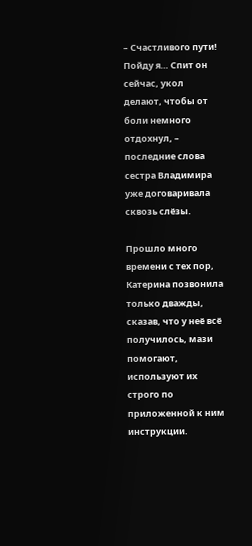– Счастливого пути! Пойду я… Спит он сейчас, укол делают, чтобы от боли немного отдохнул, – последние слова сестра Владимира уже договаривала сквозь слёзы.

Прошло много времени с тех пор, Катерина позвонила только дважды, сказав, что у неё всё получилось, мази помогают, используют их строго по приложенной к ним инструкции.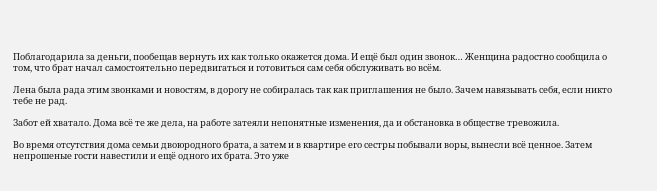Поблагодарила за деньги, пообещав вернуть их как только окажется дома. И ещё был один звонок… Женщина радостно сообщила о том, что брат начал самостоятельно передвигаться и готовиться сам себя обслуживать во всём.

Лена была рада этим звонками и новостям, в дорогу не собиралась так как приглашения не было. Зачем навязывать себя, если никто тебе не рад.

Забот ей хватало. Дома всё те же дела, на работе затеяли непонятные изменения, да и обстановка в обществе тревожила.

Во время отсутствия дома семьи двоюродного брата, а затем и в квартире его сестры побывали воры, вынесли всё ценное. Затем непрошеные гости навестили и ещё одного их брата. Это уже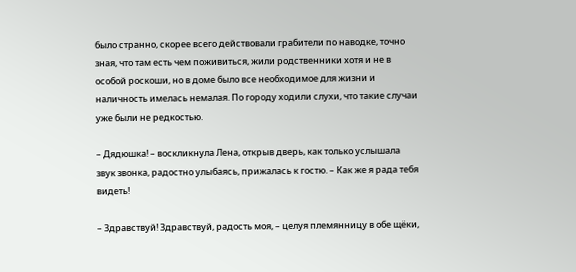было странно, скорее всего действовали грабители по наводке, точно зная, что там есть чем поживиться, жили родственники хотя и не в особой роскоши, но в доме было все необходимое для жизни и наличность имелась немалая. По городу ходили слухи, что такие случаи уже были не редкостью.

– Дядюшка! – воскликнула Лена, открыв дверь, как только услышала звук звонка, радостно улыбаясь, прижалась к гостю. – Как же я рада тебя видеть!

– Здравствуй! Здравствуй, радость моя, – целуя племянницу в обе щёки,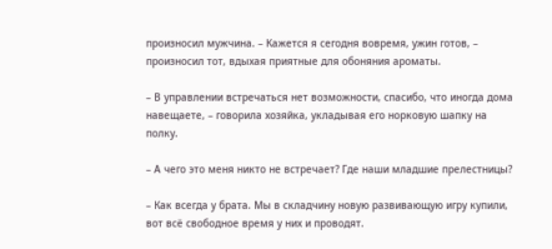произносил мужчина. – Кажется я сегодня вовремя, ужин готов, – произносил тот, вдыхая приятные для обоняния ароматы.

– В управлении встречаться нет возможности, спасибо, что иногда дома навещаете, – говорила хозяйка, укладывая его норковую шапку на полку.

– А чего это меня никто не встречает? Где наши младшие прелестницы?

– Как всегда у брата. Мы в складчину новую развивающую игру купили, вот всё свободное время у них и проводят.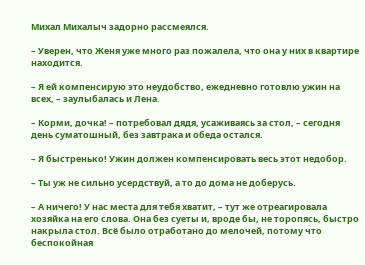Михал Михалыч задорно рассмеялся.

– Уверен, что Женя уже много раз пожалела, что она у них в квартире находится.

– Я ей компенсирую это неудобство, ежедневно готовлю ужин на всех, – заулыбалась и Лена.

– Корми, дочка! – потребовал дядя, усаживаясь за стол, – сегодня день суматошный, без завтрака и обеда остался.

– Я быстренько! Ужин должен компенсировать весь этот недобор.

– Ты уж не сильно усердствуй, а то до дома не доберусь.

– А ничего! У нас места для тебя хватит, – тут же отреагировала хозяйка на его слова. Она без суеты и, вроде бы, не торопясь, быстро накрыла стол. Всё было отработано до мелочей, потому что беспокойная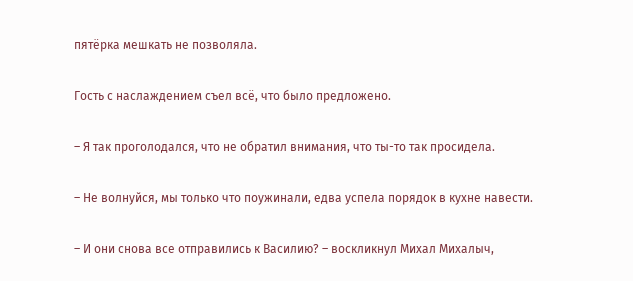пятёрка мешкать не позволяла.

Гость с наслаждением съел всё, что было предложено.

– Я так проголодался, что не обратил внимания, что ты-то так просидела.

– Не волнуйся, мы только что поужинали, едва успела порядок в кухне навести.

– И они снова все отправились к Василию? – воскликнул Михал Михалыч,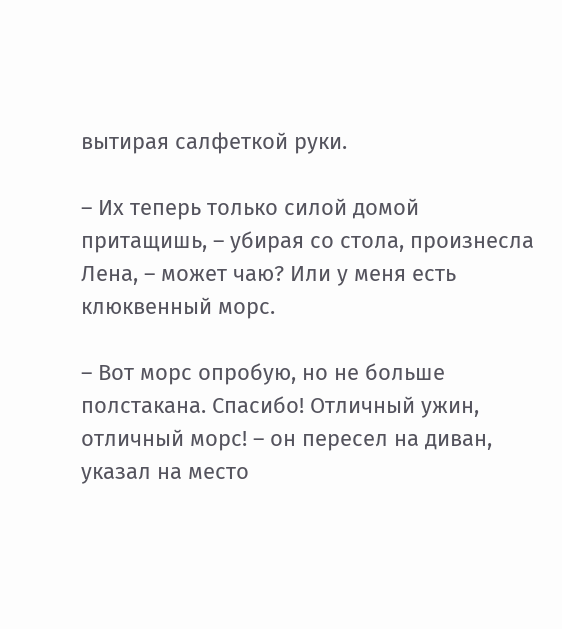вытирая салфеткой руки.

– Их теперь только силой домой притащишь, – убирая со стола, произнесла Лена, – может чаю? Или у меня есть клюквенный морс.

– Вот морс опробую, но не больше полстакана. Спасибо! Отличный ужин, отличный морс! – он пересел на диван, указал на место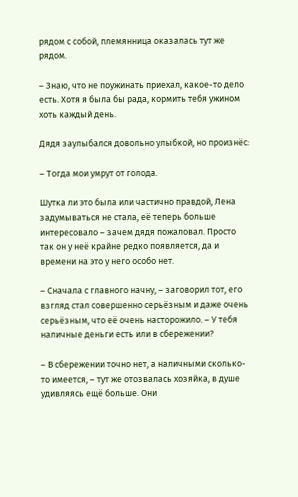рядом с собой, племянница оказалась тут же рядом.

– Знаю, что не поужинать приехал, какое-то дело есть. Хотя я была бы рада, кормить тебя ужином хоть каждый день.

Дядя заулыбался довольно улыбкой, но произнёс:

– Тогда мои умрут от голода.

Шутка ли это была или частично правдой, Лена задумываться не стала, её теперь больше интересовало – зачем дядя пожаловал. Просто так он у неё крайне редко появляется, да и времени на это у него особо нет.

– Сначала с главного начну, – заговорил тот, его взгляд стал совершенно серьёзным и даже очень серьёзным, что её очень насторожило. – У тебя наличные деньги есть или в сбережении?

– В сбережении точно нет, а наличными сколько-то имеется, – тут же отозвалась хозяйка, в душе удивляясь ещё больше. Они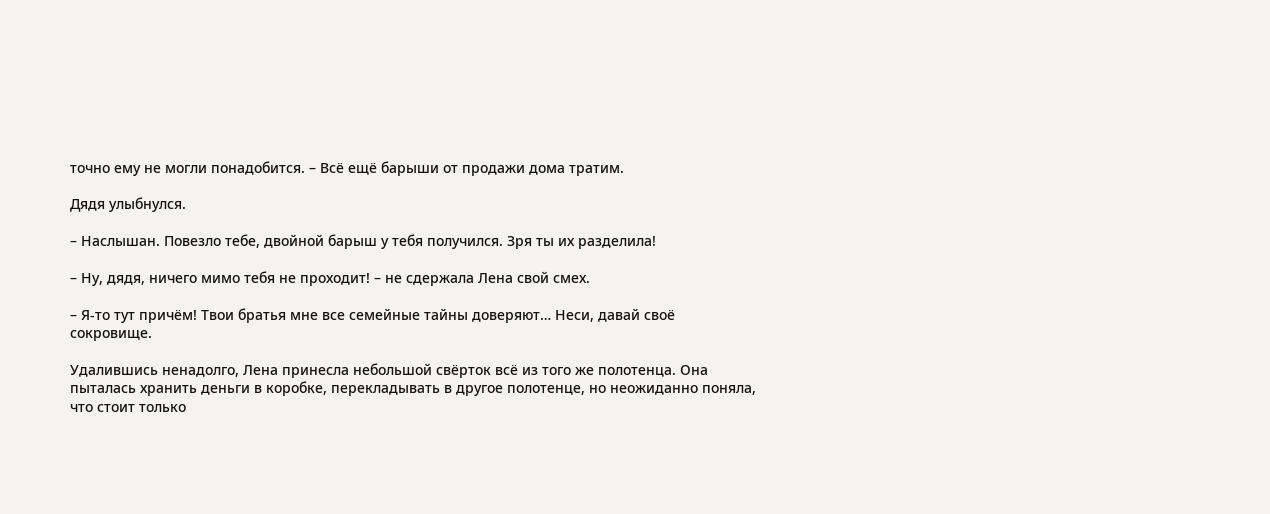точно ему не могли понадобится. – Всё ещё барыши от продажи дома тратим.

Дядя улыбнулся.

– Наслышан. Повезло тебе, двойной барыш у тебя получился. Зря ты их разделила!

– Ну, дядя, ничего мимо тебя не проходит! – не сдержала Лена свой смех.

– Я-то тут причём! Твои братья мне все семейные тайны доверяют… Неси, давай своё сокровище.

Удалившись ненадолго, Лена принесла небольшой свёрток всё из того же полотенца. Она пыталась хранить деньги в коробке, перекладывать в другое полотенце, но неожиданно поняла, что стоит только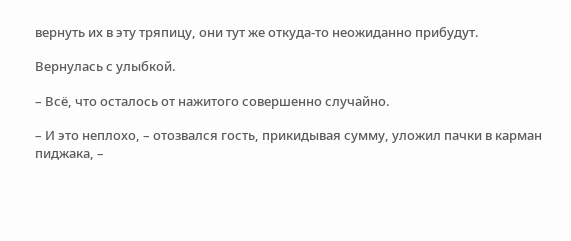вернуть их в эту тряпицу, они тут же откуда-то неожиданно прибудут.

Вернулась с улыбкой.

– Всё, что осталось от нажитого совершенно случайно.

– И это неплохо, – отозвался гость, прикидывая сумму, уложил пачки в карман пиджака, –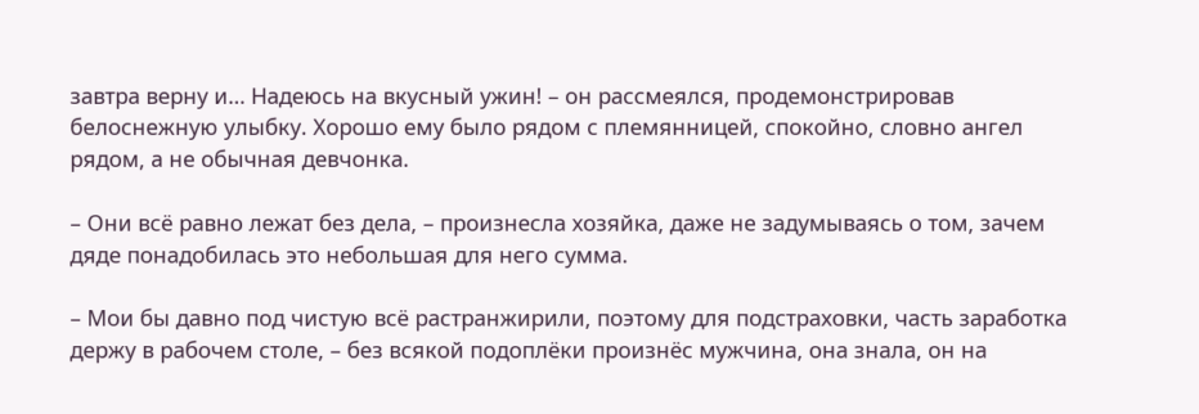завтра верну и… Надеюсь на вкусный ужин! – он рассмеялся, продемонстрировав белоснежную улыбку. Хорошо ему было рядом с племянницей, спокойно, словно ангел рядом, а не обычная девчонка.

– Они всё равно лежат без дела, – произнесла хозяйка, даже не задумываясь о том, зачем дяде понадобилась это небольшая для него сумма.

– Мои бы давно под чистую всё растранжирили, поэтому для подстраховки, часть заработка держу в рабочем столе, – без всякой подоплёки произнёс мужчина, она знала, он на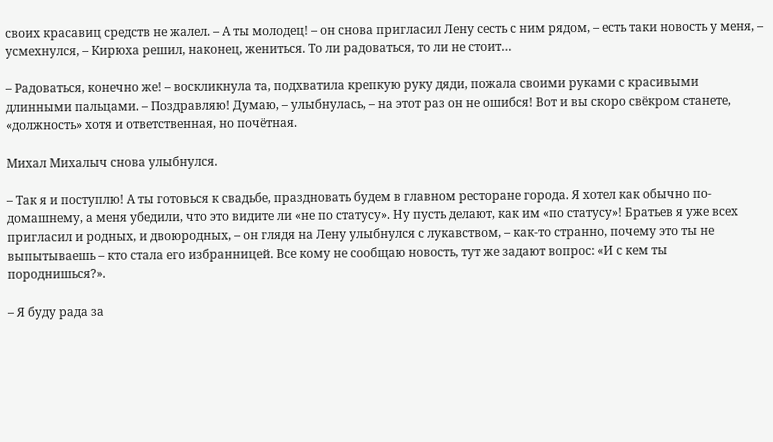своих красавиц средств не жалел. – А ты молодец! – он снова пригласил Лену сесть с ним рядом, – есть таки новость у меня, – усмехнулся, – Кирюха решил, наконец, жениться. То ли радоваться, то ли не стоит…

– Радоваться, конечно же! – воскликнула та, подхватила крепкую руку дяди, пожала своими руками с красивыми длинными пальцами. – Поздравляю! Думаю, – улыбнулась, – на этот раз он не ошибся! Вот и вы скоро свёкром станете, «должность» хотя и ответственная, но почётная.

Михал Михалыч снова улыбнулся.

– Так я и поступлю! А ты готовься к свадьбе, праздновать будем в главном ресторане города. Я хотел как обычно по-домашнему, а меня убедили, что это видите ли «не по статусу». Ну пусть делают, как им «по статусу»! Братьев я уже всех пригласил и родных, и двоюродных, – он глядя на Лену улыбнулся с лукавством, – как-то странно, почему это ты не выпытываешь – кто стала его избранницей. Все кому не сообщаю новость, тут же задают вопрос: «И с кем ты породнишься?».

– Я буду рада за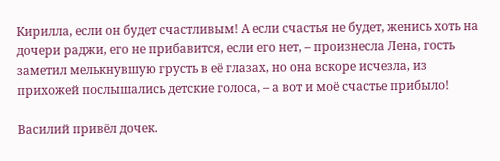Кирилла, если он будет счастливым! А если счастья не будет, женись хоть на дочери раджи, его не прибавится, если его нет, – произнесла Лена, гость заметил мелькнувшую грусть в её глазах, но она вскоре исчезла, из прихожей послышались детские голоса, – а вот и моё счастье прибыло!

Василий привёл дочек.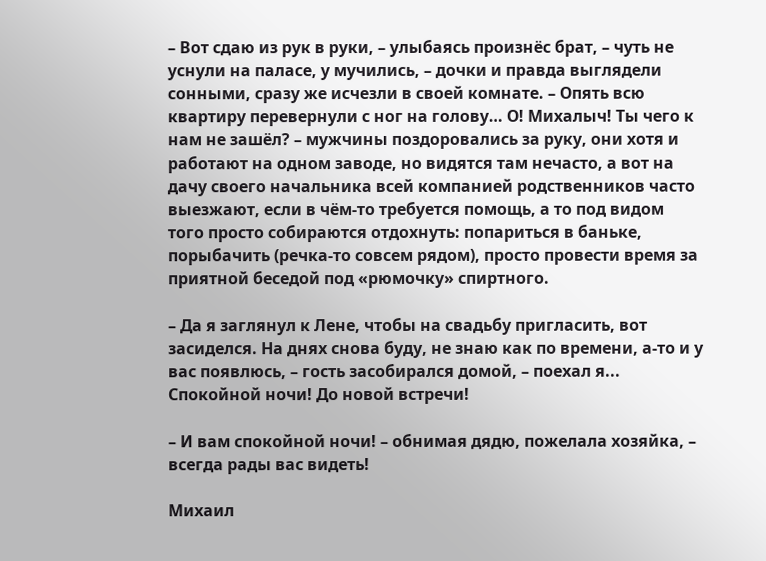– Вот сдаю из рук в руки, – улыбаясь произнёс брат, – чуть не уснули на паласе, у мучились, – дочки и правда выглядели сонными, сразу же исчезли в своей комнате. – Опять всю квартиру перевернули с ног на голову… О! Михалыч! Ты чего к нам не зашёл? – мужчины поздоровались за руку, они хотя и работают на одном заводе, но видятся там нечасто, а вот на дачу своего начальника всей компанией родственников часто выезжают, если в чём-то требуется помощь, а то под видом того просто собираются отдохнуть: попариться в баньке, порыбачить (речка-то совсем рядом), просто провести время за приятной беседой под «рюмочку» спиртного.

– Да я заглянул к Лене, чтобы на свадьбу пригласить, вот засиделся. На днях снова буду, не знаю как по времени, а-то и у вас появлюсь, – гость засобирался домой, – поехал я... Спокойной ночи! До новой встречи!

– И вам спокойной ночи! – обнимая дядю, пожелала хозяйка, – всегда рады вас видеть!

Михаил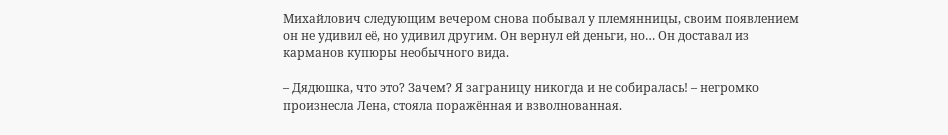Михайлович следующим вечером снова побывал у племянницы, своим появлением он не удивил её, но удивил другим. Он вернул ей деньги, но… Он доставал из карманов купюры необычного вида.

– Дядюшка, что это? Зачем? Я заграницу никогда и не собиралась! – негромко произнесла Лена, стояла поражённая и взволнованная.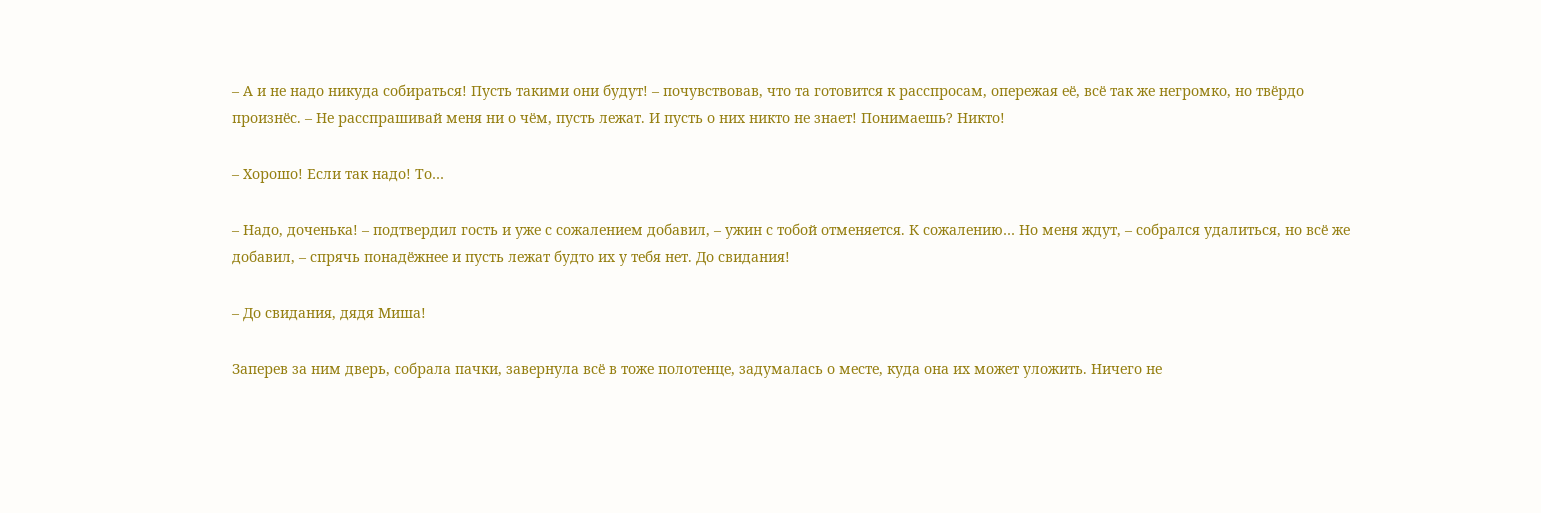– А и не надо никуда собираться! Пусть такими они будут! – почувствовав, что та готовится к расспросам, опережая её, всё так же негромко, но твёрдо произнёс. – Не расспрашивай меня ни о чём, пусть лежат. И пусть о них никто не знает! Понимаешь? Никто!

– Хорошо! Если так надо! То…

– Надо, доченька! – подтвердил гость и уже с сожалением добавил, – ужин с тобой отменяется. К сожалению… Но меня ждут, – собрался удалиться, но всё же добавил, – спрячь понадёжнее и пусть лежат будто их у тебя нет. До свидания!

– До свидания, дядя Миша!

Заперев за ним дверь, собрала пачки, завернула всё в тоже полотенце, задумалась о месте, куда она их может уложить. Ничего не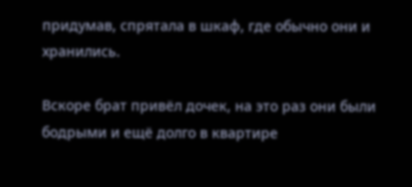придумав, спрятала в шкаф, где обычно они и хранились.

Вскоре брат привёл дочек, на это раз они были бодрыми и ещё долго в квартире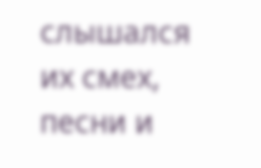слышался их смех, песни и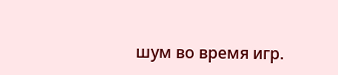шум во время игр.